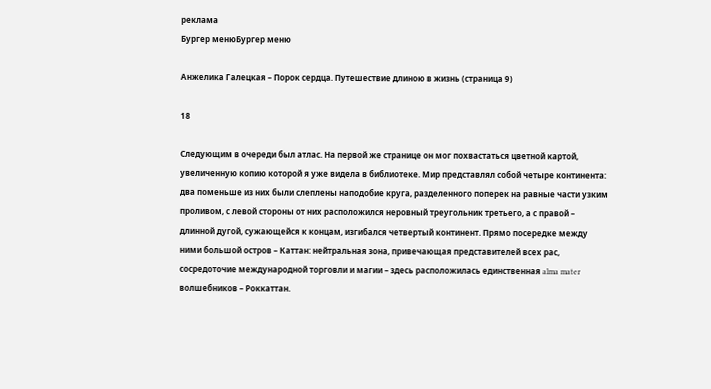реклама
Бургер менюБургер меню

Анжелика Галецкая – Порок сердца. Путешествие длиною в жизнь (страница 9)

18

Следующим в очереди был атлас. На первой же странице он мог похвастаться цветной картой, увеличенную копию которой я уже видела в библиотеке. Мир представлял собой четыре континента: два поменьше из них были слеплены наподобие круга, разделенного поперек на равные части узким проливом, с левой стороны от них расположился неровный треугольник третьего, а с правой – длинной дугой, сужающейся к концам, изгибался четвертый континент. Прямо посередке между ними большой остров – Каттан: нейтральная зона, привечающая представителей всех рас, сосредоточие международной торговли и магии – здесь расположилась единственная alma mater волшебников – Роккаттан.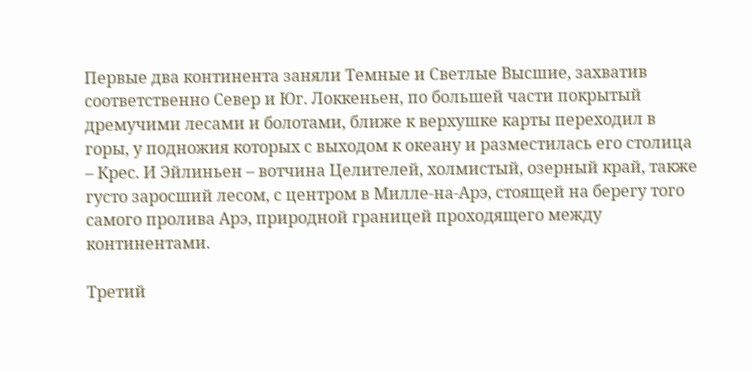Первые два континента заняли Темные и Светлые Высшие, захватив соответственно Север и Юг. Локкеньен, по большей части покрытый дремучими лесами и болотами, ближе к верхушке карты переходил в горы, у подножия которых с выходом к океану и разместилась его столица – Крес. И Эйлиньен – вотчина Целителей, холмистый, озерный край, также густо заросший лесом, с центром в Милле-на-Арэ, стоящей на берегу того самого пролива Арэ, природной границей проходящего между континентами.

Третий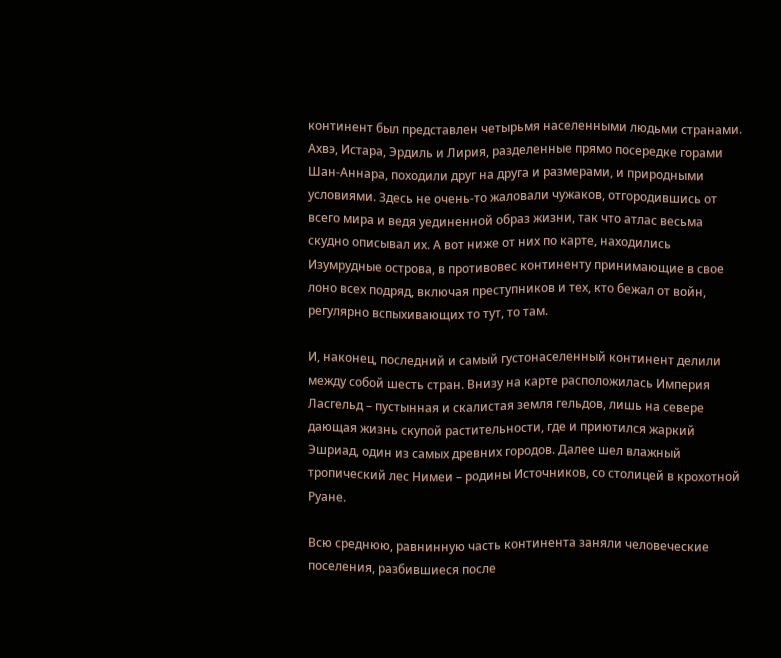континент был представлен четырьмя населенными людьми странами. Ахвэ, Истара, Эрдиль и Лирия, разделенные прямо посередке горами Шан-Аннара, походили друг на друга и размерами, и природными условиями. Здесь не очень-то жаловали чужаков, отгородившись от всего мира и ведя уединенной образ жизни, так что атлас весьма скудно описывал их. А вот ниже от них по карте, находились Изумрудные острова, в противовес континенту принимающие в свое лоно всех подряд, включая преступников и тех, кто бежал от войн, регулярно вспыхивающих то тут, то там.

И, наконец, последний и самый густонаселенный континент делили между собой шесть стран. Внизу на карте расположилась Империя Ласгельд – пустынная и скалистая земля гельдов, лишь на севере дающая жизнь скупой растительности, где и приютился жаркий Эшриад, один из самых древних городов. Далее шел влажный тропический лес Нимеи – родины Источников, со столицей в крохотной Руане.

Всю среднюю, равнинную часть континента заняли человеческие поселения, разбившиеся после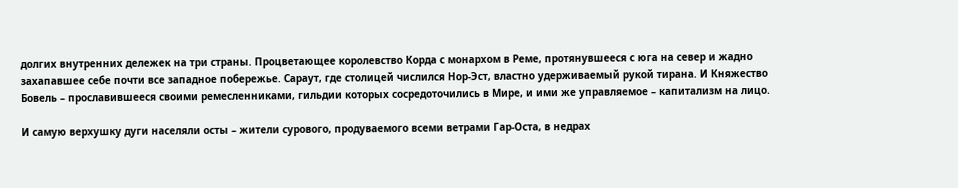долгих внутренних дележек на три страны. Процветающее королевство Корда с монархом в Реме, протянувшееся с юга на север и жадно захапавшее себе почти все западное побережье. Сараут, где столицей числился Нор-Эст, властно удерживаемый рукой тирана. И Княжество Бовель – прославившееся своими ремесленниками, гильдии которых сосредоточились в Мире, и ими же управляемое – капитализм на лицо.

И самую верхушку дуги населяли осты – жители сурового, продуваемого всеми ветрами Гар-Оста, в недрах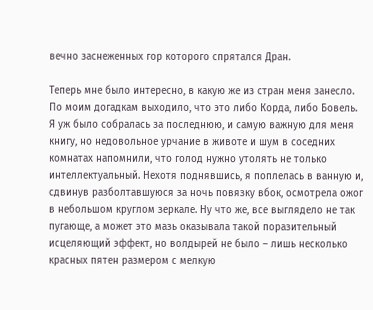вечно заснеженных гор которого спрятался Дран.

Теперь мне было интересно, в какую же из стран меня занесло. По моим догадкам выходило, что это либо Корда, либо Бовель. Я уж было собралась за последнюю, и самую важную для меня книгу, но недовольное урчание в животе и шум в соседних комнатах напомнили, что голод нужно утолять не только интеллектуальный. Нехотя поднявшись, я поплелась в ванную и, сдвинув разболтавшуюся за ночь повязку вбок, осмотрела ожог в небольшом круглом зеркале. Ну что же, все выглядело не так пугающе, а может это мазь оказывала такой поразительный исцеляющий эффект, но волдырей не было – лишь несколько красных пятен размером с мелкую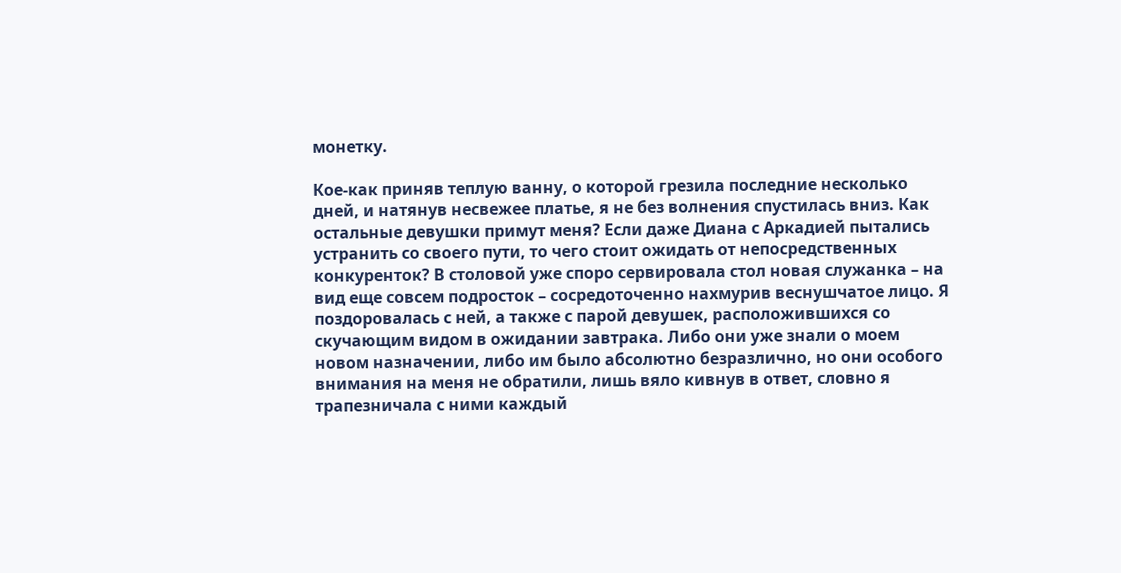монетку.

Кое-как приняв теплую ванну, о которой грезила последние несколько дней, и натянув несвежее платье, я не без волнения спустилась вниз. Как остальные девушки примут меня? Если даже Диана с Аркадией пытались устранить со своего пути, то чего стоит ожидать от непосредственных конкуренток? В столовой уже споро сервировала стол новая служанка – на вид еще совсем подросток – сосредоточенно нахмурив веснушчатое лицо. Я поздоровалась с ней, а также с парой девушек, расположившихся со скучающим видом в ожидании завтрака. Либо они уже знали о моем новом назначении, либо им было абсолютно безразлично, но они особого внимания на меня не обратили, лишь вяло кивнув в ответ, словно я трапезничала с ними каждый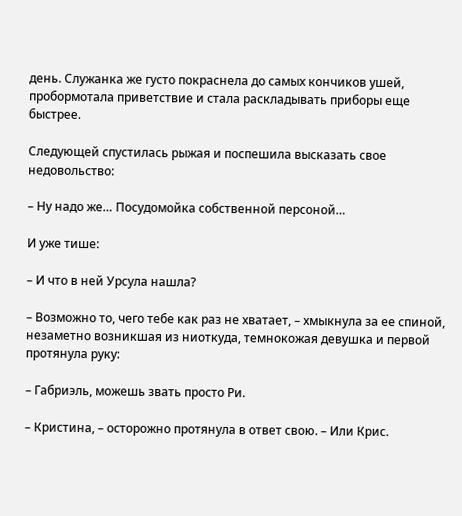день. Служанка же густо покраснела до самых кончиков ушей, пробормотала приветствие и стала раскладывать приборы еще быстрее.

Следующей спустилась рыжая и поспешила высказать свое недовольство:

– Ну надо же… Посудомойка собственной персоной…

И уже тише:

– И что в ней Урсула нашла?

– Возможно то, чего тебе как раз не хватает, – хмыкнула за ее спиной, незаметно возникшая из ниоткуда, темнокожая девушка и первой протянула руку:

– Габриэль, можешь звать просто Ри.

– Кристина, – осторожно протянула в ответ свою. – Или Крис.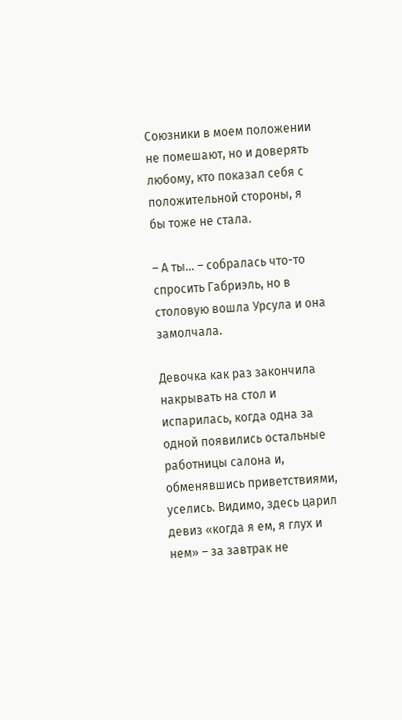Союзники в моем положении не помешают, но и доверять любому, кто показал себя с положительной стороны, я бы тоже не стала.

– А ты… – собралась что-то спросить Габриэль, но в столовую вошла Урсула и она замолчала.

Девочка как раз закончила накрывать на стол и испарилась, когда одна за одной появились остальные работницы салона и, обменявшись приветствиями, уселись. Видимо, здесь царил девиз «когда я ем, я глух и нем» – за завтрак не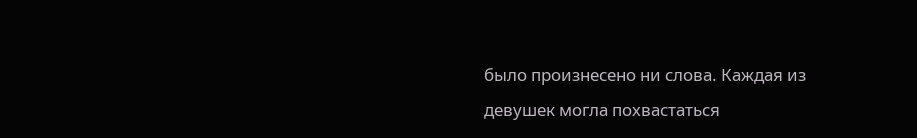было произнесено ни слова. Каждая из девушек могла похвастаться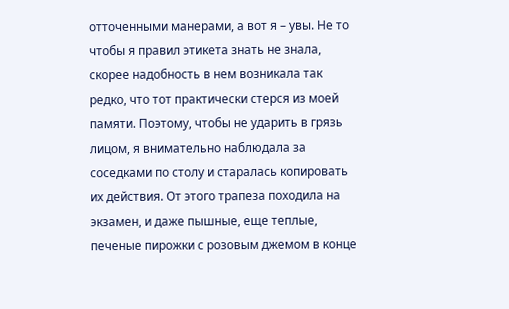отточенными манерами, а вот я – увы. Не то чтобы я правил этикета знать не знала, скорее надобность в нем возникала так редко, что тот практически стерся из моей памяти. Поэтому, чтобы не ударить в грязь лицом, я внимательно наблюдала за соседками по столу и старалась копировать их действия. От этого трапеза походила на экзамен, и даже пышные, еще теплые, печеные пирожки с розовым джемом в конце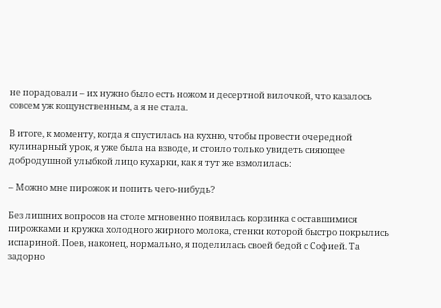не порадовали – их нужно было есть ножом и десертной вилочкой, что казалось совсем уж кощунственным, а я не стала.

В итоге, к моменту, когда я спустилась на кухню, чтобы провести очередной кулинарный урок, я уже была на взводе, и стоило только увидеть сияющее добродушной улыбкой лицо кухарки, как я тут же взмолилась:

– Можно мне пирожок и попить чего-нибудь?

Без лишних вопросов на столе мгновенно появилась корзинка с оставшимися пирожками и кружка холодного жирного молока, стенки которой быстро покрылись испариной. Поев, наконец, нормально, я поделилась своей бедой с Софией. Та задорно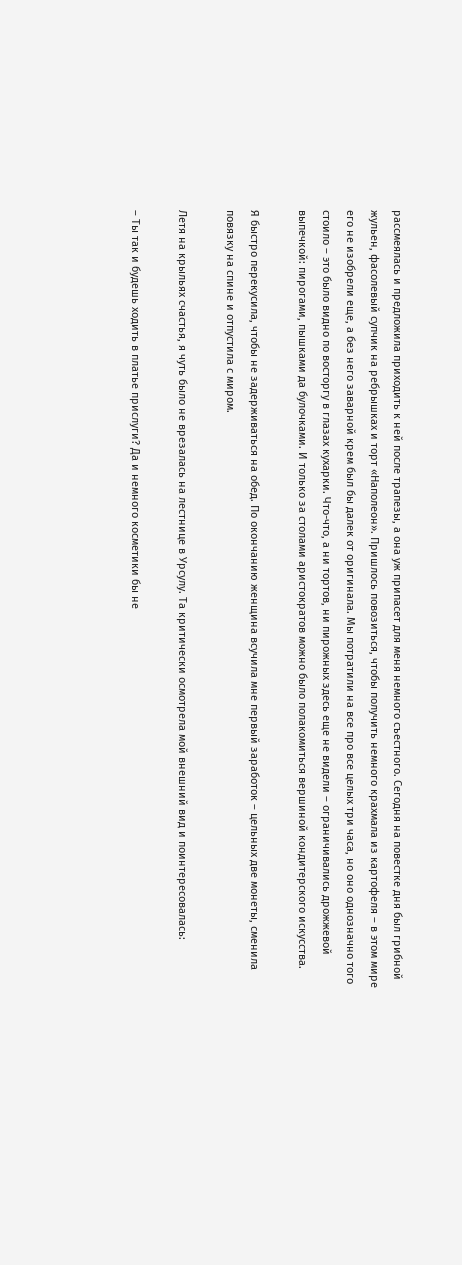рассмеялась и предложила приходить к ней после трапезы, а она уж припасет для меня немного съестного. Сегодня на повестке дня был грибной жульен, фасолевый супчик на ребрышках и торт «Наполеон». Пришлось повозиться, чтобы получить немного крахмала из картофеля – в этом мире его не изобрели еще, а без него заварной крем был бы далек от оригинала. Мы потратили на все про все целых три часа, но оно однозначно того стоило – это было видно по восторгу в глазах кухарки. Что-что, а ни тортов, ни пирожных здесь еще не видели – ограничивались дрожжевой выпечкой: пирогами, пышками да булочками. И только за столами аристократов можно было полакомиться вершиной кондитерского искусства.

Я быстро перекусила, чтобы не задерживаться на обед. По окончанию женщина всучила мне первый заработок – цельных две монеты, сменила повязку на спине и отпустила с миром.

Летя на крыльях счастья, я чуть было не врезалась на лестнице в Урсулу. Та критически осмотрела мой внешний вид и поинтересовалась:

– Ты так и будешь ходить в платье прислуги? Да и немного косметики бы не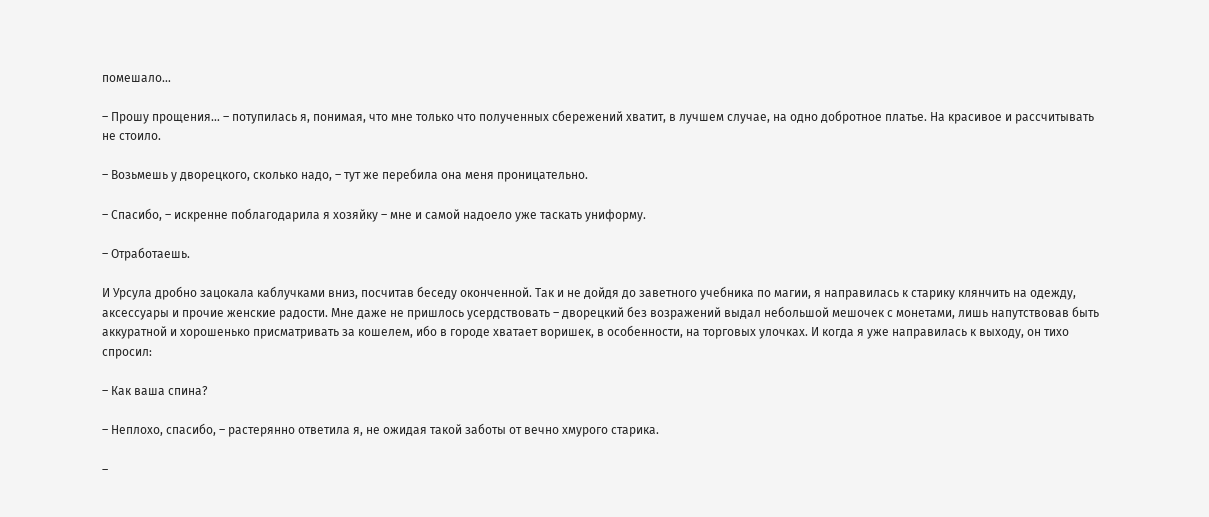помешало…

– Прошу прощения… – потупилась я, понимая, что мне только что полученных сбережений хватит, в лучшем случае, на одно добротное платье. На красивое и рассчитывать не стоило.

– Возьмешь у дворецкого, сколько надо, – тут же перебила она меня проницательно.

– Спасибо, – искренне поблагодарила я хозяйку – мне и самой надоело уже таскать униформу.

– Отработаешь.

И Урсула дробно зацокала каблучками вниз, посчитав беседу оконченной. Так и не дойдя до заветного учебника по магии, я направилась к старику клянчить на одежду, аксессуары и прочие женские радости. Мне даже не пришлось усердствовать – дворецкий без возражений выдал небольшой мешочек с монетами, лишь напутствовав быть аккуратной и хорошенько присматривать за кошелем, ибо в городе хватает воришек, в особенности, на торговых улочках. И когда я уже направилась к выходу, он тихо спросил:

– Как ваша спина?

– Неплохо, спасибо, – растерянно ответила я, не ожидая такой заботы от вечно хмурого старика.

–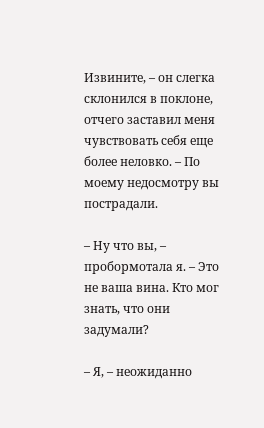Извините, – он слегка склонился в поклоне, отчего заставил меня чувствовать себя еще более неловко. – По моему недосмотру вы пострадали.

– Ну что вы, – пробормотала я. – Это не ваша вина. Кто мог знать, что они задумали?

– Я, – неожиданно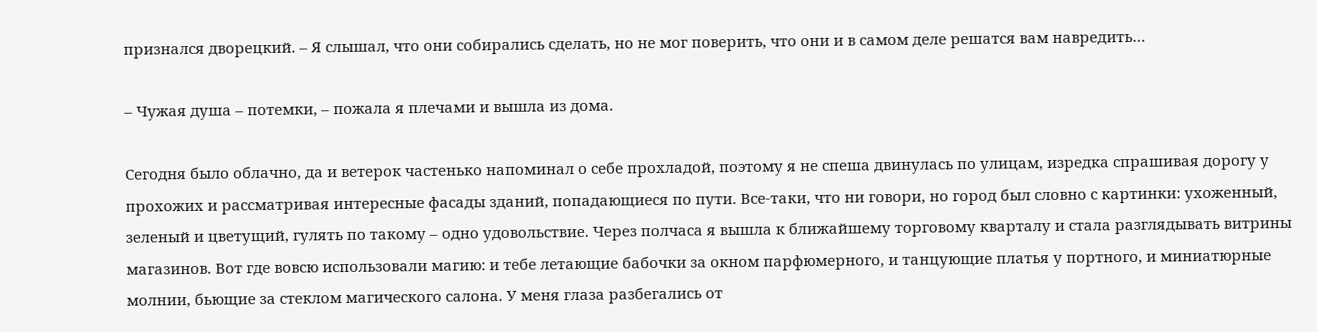признался дворецкий. – Я слышал, что они собирались сделать, но не мог поверить, что они и в самом деле решатся вам навредить…

– Чужая душа – потемки, – пожала я плечами и вышла из дома.

Сегодня было облачно, да и ветерок частенько напоминал о себе прохладой, поэтому я не спеша двинулась по улицам, изредка спрашивая дорогу у прохожих и рассматривая интересные фасады зданий, попадающиеся по пути. Все-таки, что ни говори, но город был словно с картинки: ухоженный, зеленый и цветущий, гулять по такому – одно удовольствие. Через полчаса я вышла к ближайшему торговому кварталу и стала разглядывать витрины магазинов. Вот где вовсю использовали магию: и тебе летающие бабочки за окном парфюмерного, и танцующие платья у портного, и миниатюрные молнии, бьющие за стеклом магического салона. У меня глаза разбегались от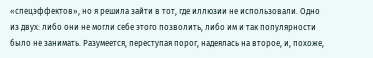«спецэффектов», но я решила зайти в тот, где иллюзии не использовали. Одно из двух: либо они не могли себе этого позволить, либо им и так популярности было не занимать. Разумеется, переступая порог, надеялась на второе, и, похоже,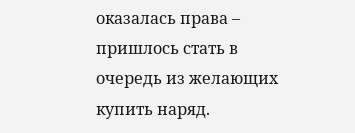оказалась права – пришлось стать в очередь из желающих купить наряд.